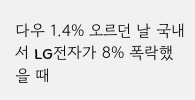다우 1.4% 오르던 날 국내서 LG전자가 8% 폭락했을 때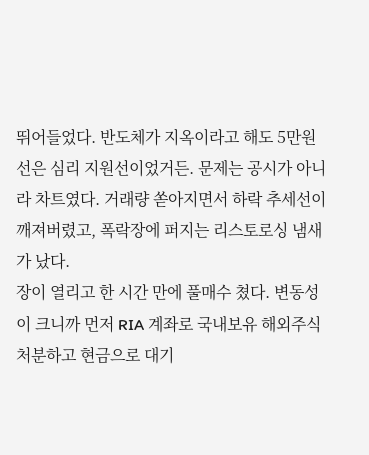뛰어들었다. 반도체가 지옥이라고 해도 5만원 선은 심리 지원선이었거든. 문제는 공시가 아니라 차트였다. 거래량 쏟아지면서 하락 추세선이 깨져버렸고, 폭락장에 퍼지는 리스토로싱 냄새가 났다.
장이 열리고 한 시간 만에 풀매수 쳤다. 변동성이 크니까 먼저 RIA 계좌로 국내보유 해외주식 처분하고 현금으로 대기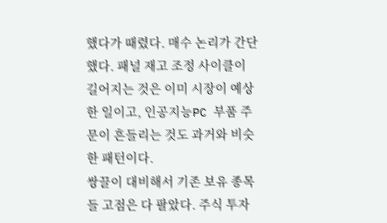했다가 때렸다. 매수 논리가 간단했다. 패널 재고 조정 사이클이 길어지는 것은 이미 시장이 예상한 일이고, 인공지능PC 부품 주문이 흔들리는 것도 과거와 비슷한 패턴이다.
쌍끌이 대비해서 기존 보유 종목들 고점은 다 팔았다. 주식 투자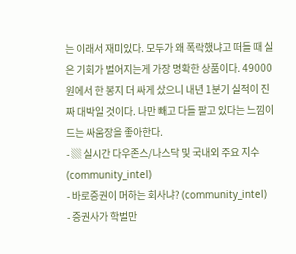는 이래서 재미있다. 모두가 왜 폭락했냐고 떠들 때 실은 기회가 벌어지는게 가장 명확한 상품이다. 49000원에서 한 봉지 더 싸게 샀으니 내년 1분기 실적이 진짜 대박일 것이다. 나만 빼고 다들 팔고 있다는 느낌이 드는 싸움장을 좋아한다.
- ▒ 실시간 다우존스/나스닥 및 국내외 주요 지수 (community_intel)
- 바로증권이 머하는 회사냐? (community_intel)
- 증권사가 학벌만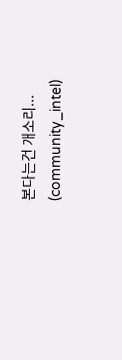본다는건 개소리... (community_intel)